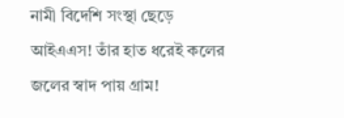নামী বিদেশি সংস্থা ছেড়ে আইএএস! তাঁর হাত ধরেই কলের জলের স্বাদ পায় গ্রাম!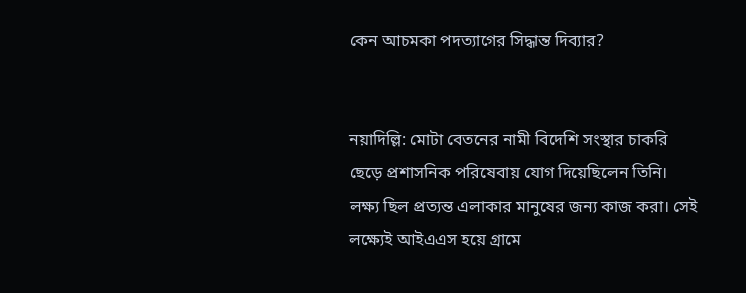কেন আচমকা পদত্যাগের সিদ্ধান্ত দিব্যার?


নয়াদিল্লি: মোটা বেতনের নামী বিদেশি সংস্থার চাকরি ছেড়ে প্রশাসনিক পরিষেবায় যোগ দিয়েছিলেন তিনি। লক্ষ্য ছিল প্রত্যন্ত এলাকার মানুষের জন্য কাজ করা। সেই লক্ষ্যেই আইএএস হয়ে গ্রামে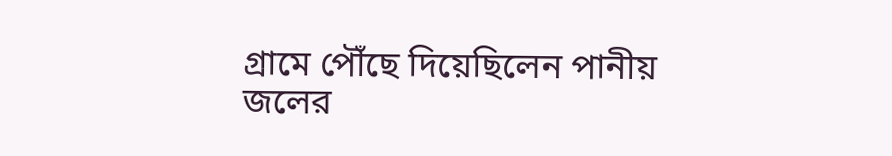গ্রামে পৌঁছে দিয়েছিলেন পানীয় জলের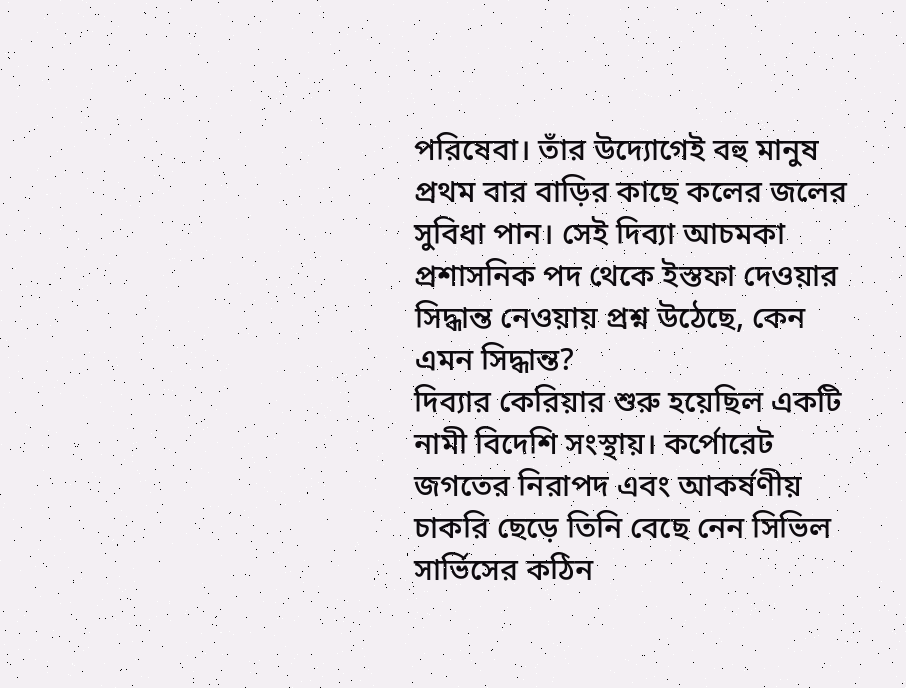পরিষেবা। তাঁর উদ্যোগেই বহু মানুষ প্রথম বার বাড়ির কাছে কলের জলের সুবিধা পান। সেই দিব্যা আচমকা প্রশাসনিক পদ থেকে ইস্তফা দেওয়ার সিদ্ধান্ত নেওয়ায় প্রশ্ন উঠেছে, কেন এমন সিদ্ধান্ত?
দিব্যার কেরিয়ার শুরু হয়েছিল একটি নামী বিদেশি সংস্থায়। কর্পোরেট জগতের নিরাপদ এবং আকর্ষণীয় চাকরি ছেড়ে তিনি বেছে নেন সিভিল সার্ভিসের কঠিন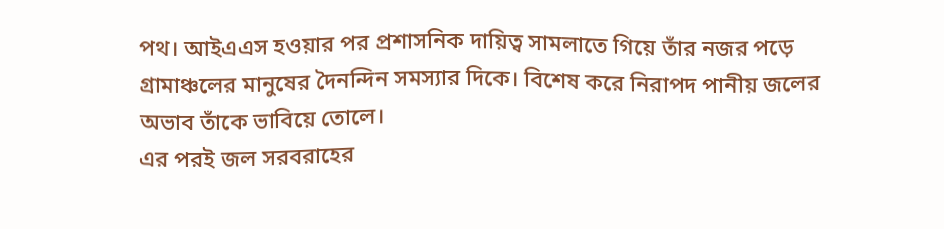পথ। আইএএস হওয়ার পর প্রশাসনিক দায়িত্ব সামলাতে গিয়ে তাঁর নজর পড়ে গ্রামাঞ্চলের মানুষের দৈনন্দিন সমস্যার দিকে। বিশেষ করে নিরাপদ পানীয় জলের অভাব তাঁকে ভাবিয়ে তোলে।
এর পরই জল সরবরাহের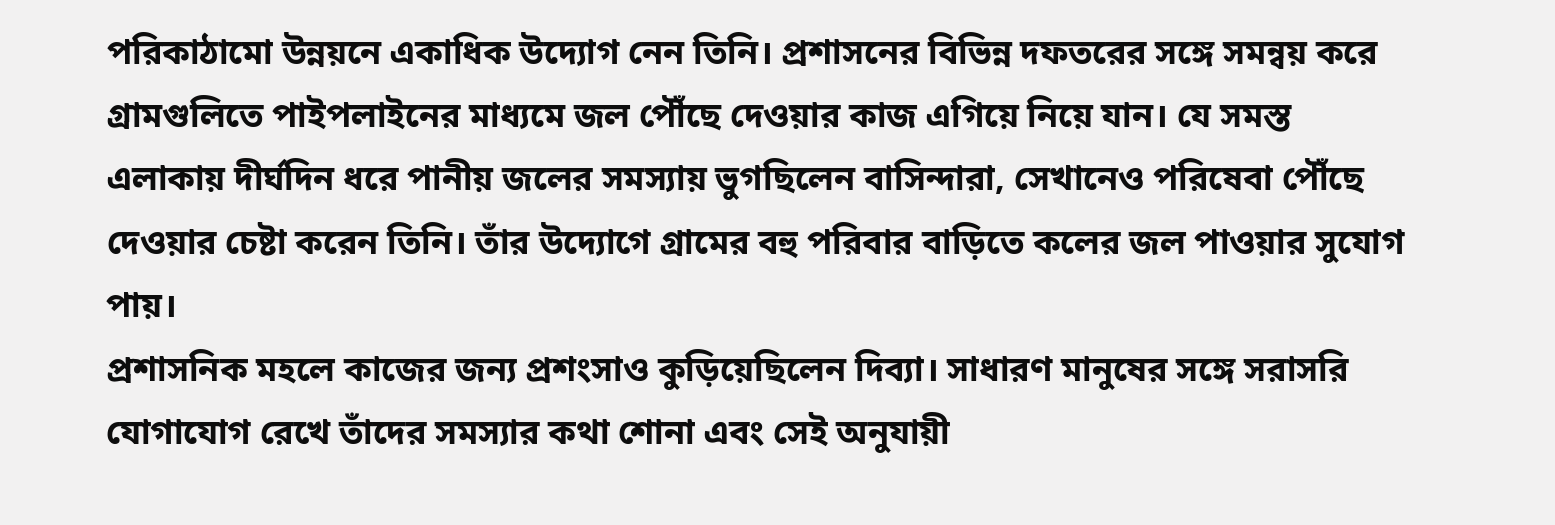পরিকাঠামো উন্নয়নে একাধিক উদ্যোগ নেন তিনি। প্রশাসনের বিভিন্ন দফতরের সঙ্গে সমন্বয় করে গ্রামগুলিতে পাইপলাইনের মাধ্যমে জল পৌঁছে দেওয়ার কাজ এগিয়ে নিয়ে যান। যে সমস্ত এলাকায় দীর্ঘদিন ধরে পানীয় জলের সমস্যায় ভুগছিলেন বাসিন্দারা, সেখানেও পরিষেবা পৌঁছে দেওয়ার চেষ্টা করেন তিনি। তাঁর উদ্যোগে গ্রামের বহু পরিবার বাড়িতে কলের জল পাওয়ার সুযোগ পায়।
প্রশাসনিক মহলে কাজের জন্য প্রশংসাও কুড়িয়েছিলেন দিব্যা। সাধারণ মানুষের সঙ্গে সরাসরি যোগাযোগ রেখে তাঁদের সমস্যার কথা শোনা এবং সেই অনুযায়ী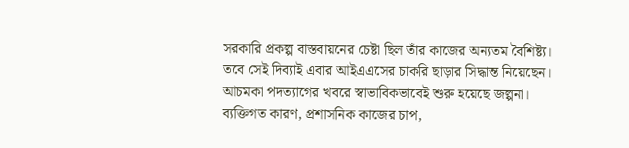সরকারি প্রকল্প বাস্তবায়নের চেষ্টা ছিল তাঁর কাজের অন্যতম বৈশিষ্ট্য।
তবে সেই দিব্যাই এবার আইএএসের চাকরি ছাড়ার সিদ্ধান্ত নিয়েছেন। আচমকা পদত্যাগের খবরে স্বাভাবিকভাবেই শুরু হয়েছে জল্পনা। ব্যক্তিগত কারণ, প্রশাসনিক কাজের চাপ,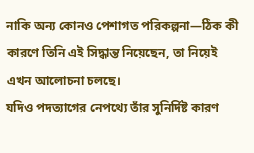নাকি অন্য কোনও পেশাগত পরিকল্পনা—ঠিক কী কারণে তিনি এই সিদ্ধান্ত নিয়েছেন, তা নিয়েই এখন আলোচনা চলছে।
যদিও পদত্যাগের নেপথ্যে তাঁর সুনির্দিষ্ট কারণ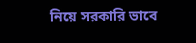নিয়ে সরকারি ভাবে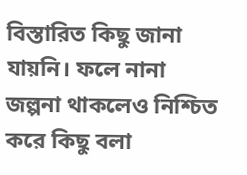বিস্তারিত কিছু জানা যায়নি। ফলে নানা জল্পনা থাকলেও নিশ্চিত করে কিছু বলা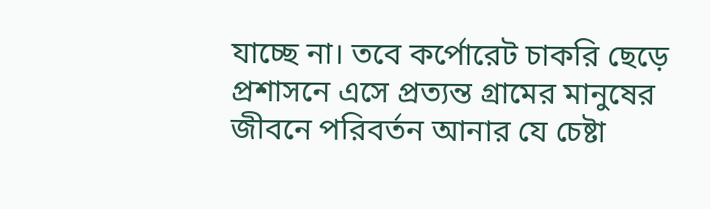যাচ্ছে না। তবে কর্পোরেট চাকরি ছেড়ে প্রশাসনে এসে প্রত্যন্ত গ্রামের মানুষের জীবনে পরিবর্তন আনার যে চেষ্টা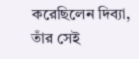করেছিলেন দিব্যা, তাঁর সেই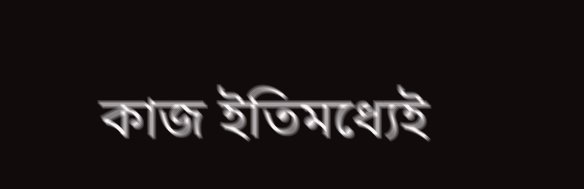কাজ ইতিমধ্যেই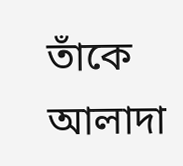তাঁকে আলাদা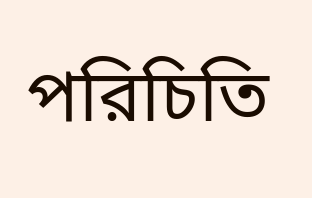পরিচিতি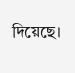দিয়েছে।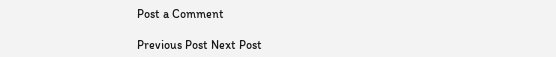Post a Comment

Previous Post Next Post